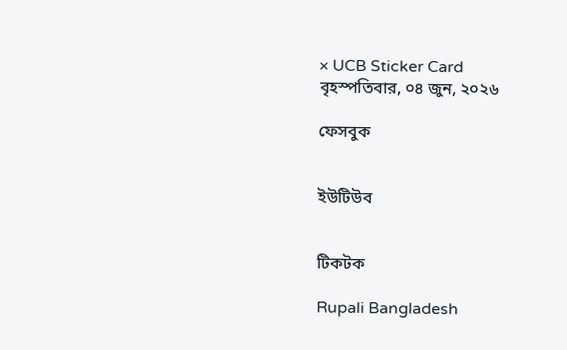× UCB Sticker Card
বৃহস্পতিবার, ০৪ জুন, ২০২৬

ফেসবুক


ইউটিউব


টিকটক

Rupali Bangladesh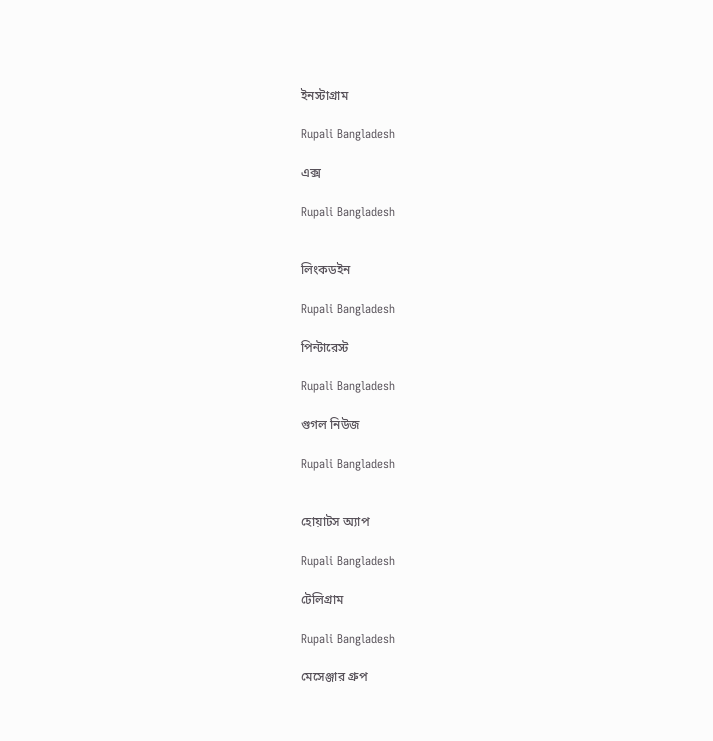ইনস্টাগ্রাম

Rupali Bangladesh

এক্স

Rupali Bangladesh


লিংকডইন

Rupali Bangladesh

পিন্টারেস্ট

Rupali Bangladesh

গুগল নিউজ

Rupali Bangladesh


হোয়াটস অ্যাপ

Rupali Bangladesh

টেলিগ্রাম

Rupali Bangladesh

মেসেঞ্জার গ্রুপ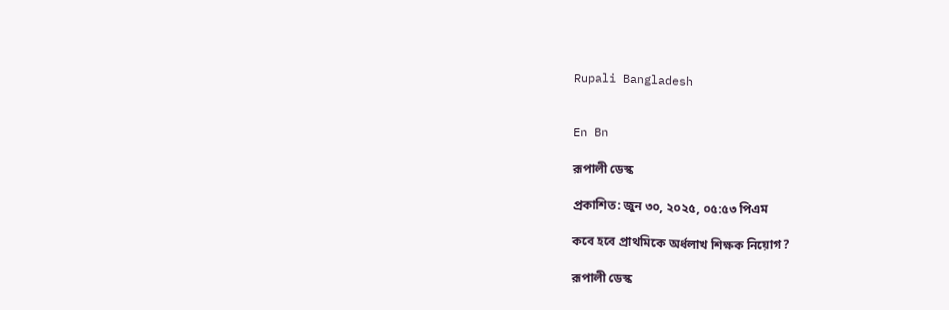Rupali Bangladesh


En Bn

রূপালী ডেস্ক

প্রকাশিত: জুন ৩০, ২০২৫, ০৫:৫৩ পিএম

কবে হবে প্রাথমিকে অর্ধলাখ শিক্ষক নিয়োগ?

রূপালী ডেস্ক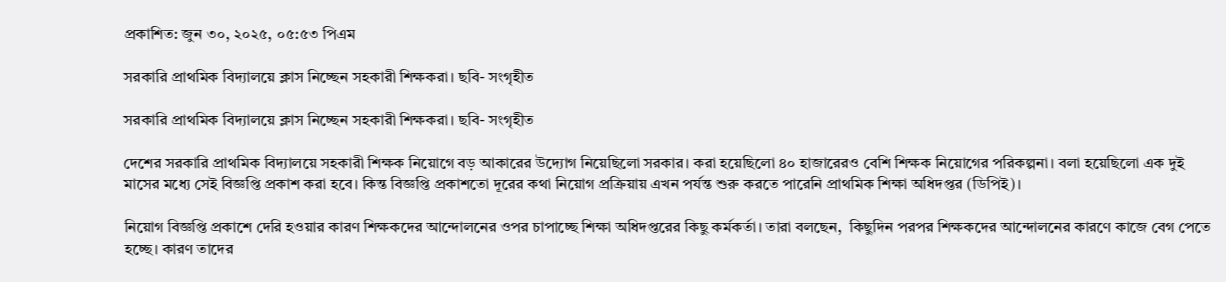প্রকাশিত: জুন ৩০, ২০২৫, ০৫:৫৩ পিএম

সরকারি প্রাথমিক বিদ্যালয়ে ক্লাস নিচ্ছেন সহকারী শিক্ষকরা। ছবি- সংগৃহীত

সরকারি প্রাথমিক বিদ্যালয়ে ক্লাস নিচ্ছেন সহকারী শিক্ষকরা। ছবি- সংগৃহীত

দেশের সরকারি প্রাথমিক বিদ্যালয়ে সহকারী শিক্ষক নিয়োগে বড় আকারের উদ্যোগ নিয়েছিলো সরকার। করা হয়েছিলো ৪০ হাজারেরও বেশি শিক্ষক নিয়োগের পরিকল্পনা। বলা হয়েছিলো এক দুই মাসের মধ্যে সেই বিজ্ঞপ্তি প্রকাশ করা হবে। কিন্ত বিজ্ঞপ্তি প্রকাশতো দূরের কথা নিয়োগ প্রক্রিয়ায় এখন পর্যন্ত শুরু করতে পারেনি প্রাথমিক শিক্ষা অধিদপ্তর (ডিপিই)।

নিয়োগ বিজ্ঞপ্তি প্রকাশে দেরি হওয়ার কারণ শিক্ষকদের আন্দোলনের ওপর চাপাচ্ছে শিক্ষা অধিদপ্তরের কিছু কর্মকর্তা। তারা বলছেন,  কিছুদিন পরপর শিক্ষকদের আন্দোলনের কারণে কাজে বেগ পেতে হচ্ছে। কারণ তাদের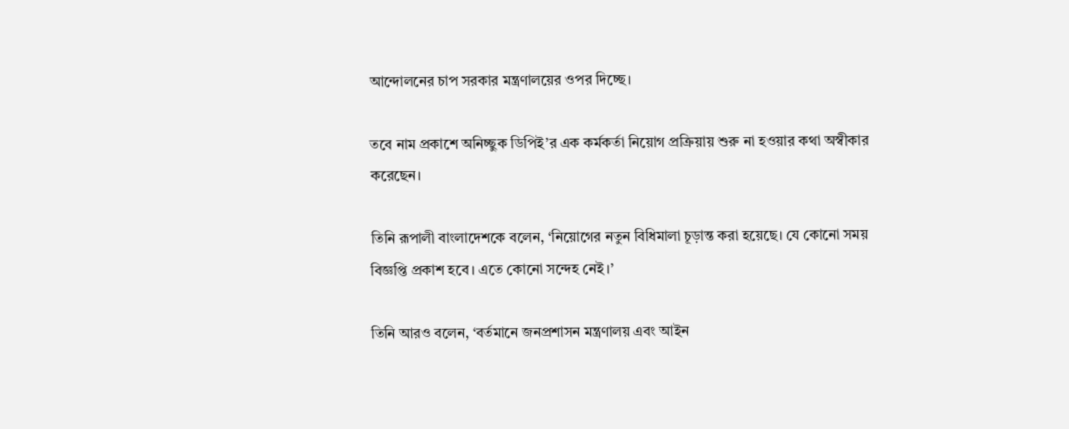আন্দোলনের চাপ সরকার মন্ত্রণালয়ের ওপর দিচ্ছে।

তবে নাম প্রকাশে অনিচ্ছুক ডিপিই’র এক কর্মকর্তা নিয়োগ প্রক্রিয়ায় শুরু না হওয়ার কথা অস্বীকার করেছেন।

তিনি রূপালী বাংলাদেশকে বলেন, ‘নিয়োগের নতুন বিধিমালা চূড়ান্ত করা হয়েছে। যে কোনো সময় বিজ্ঞপ্তি প্রকাশ হবে। এতে কোনো সন্দেহ নেই।’

তিনি আরও বলেন, ‘বর্তমানে জনপ্রশাসন মন্ত্রণালয় এবং আইন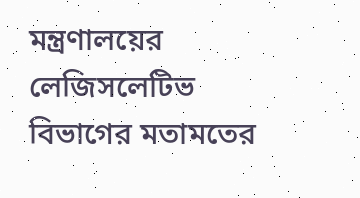মন্ত্রণালয়ের লেজিসলেটিভ বিভাগের মতামতের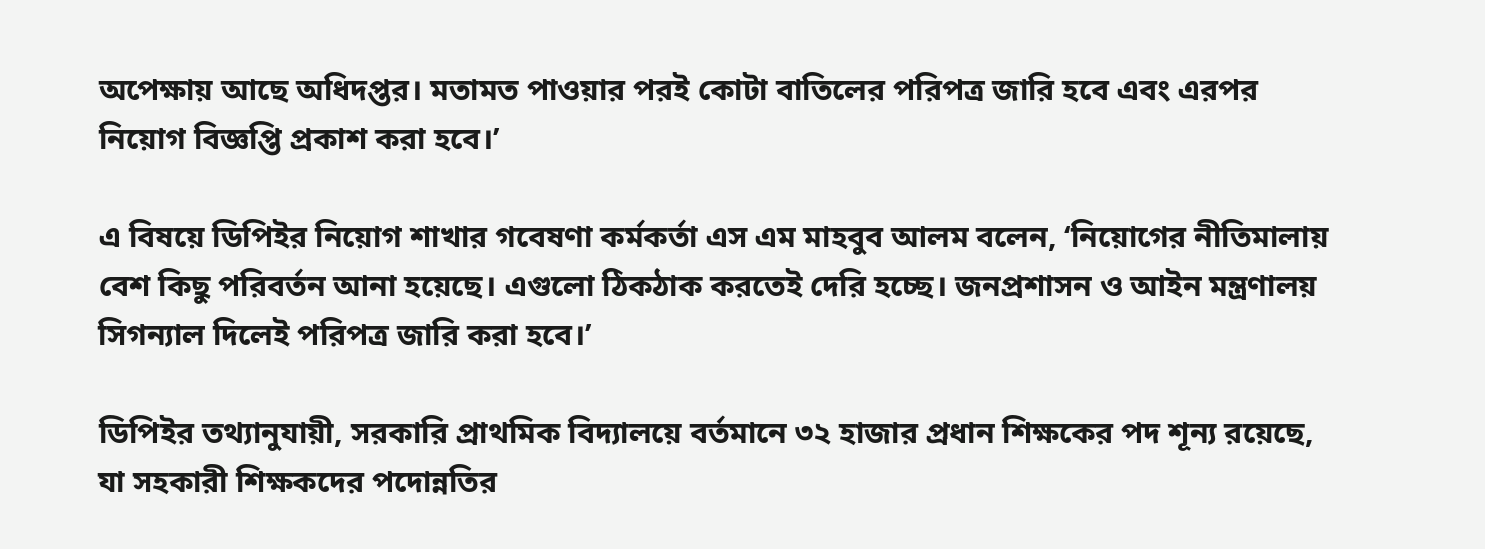অপেক্ষায় আছে অধিদপ্তর। মতামত পাওয়ার পরই কোটা বাতিলের পরিপত্র জারি হবে এবং এরপর নিয়োগ বিজ্ঞপ্তি প্রকাশ করা হবে।’

এ বিষয়ে ডিপিইর নিয়োগ শাখার গবেষণা কর্মকর্তা এস এম মাহবুব আলম বলেন, ‘নিয়োগের নীতিমালায় বেশ কিছু পরিবর্তন আনা হয়েছে। এগুলো ঠিকঠাক করতেই দেরি হচ্ছে। জনপ্রশাসন ও আইন মন্ত্রণালয় সিগন্যাল দিলেই পরিপত্র জারি করা হবে।’

ডিপিইর তথ্যানুযায়ী, সরকারি প্রাথমিক বিদ্যালয়ে বর্তমানে ৩২ হাজার প্রধান শিক্ষকের পদ শূন্য রয়েছে, যা সহকারী শিক্ষকদের পদোন্নতির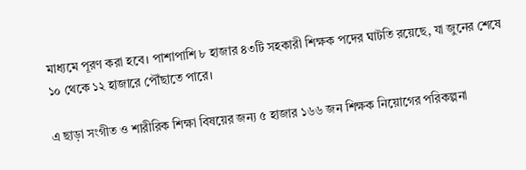মাধ্যমে পূরণ করা হবে। পাশাপাশি ৮ হাজার ৪৩টি সহকারী শিক্ষক পদের ঘাটতি রয়েছে, যা জুনের শেষে ১০ থেকে ১২ হাজারে পৌঁছাতে পারে।

এ ছাড়া সংগীত ও শারীরিক শিক্ষা বিষয়ের জন্য ৫ হাজার ১৬৬ জন শিক্ষক নিয়োগের পরিকল্পনা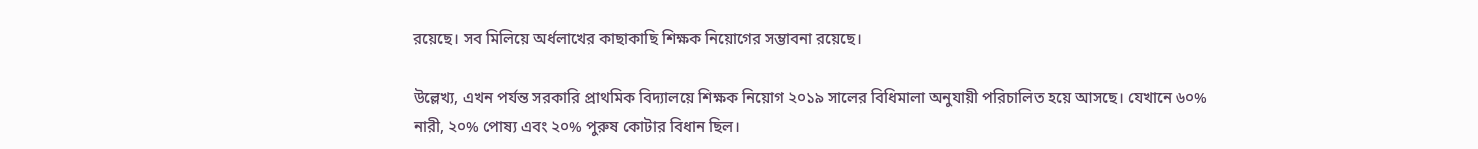রয়েছে। সব মিলিয়ে অর্ধলাখের কাছাকাছি শিক্ষক নিয়োগের সম্ভাবনা রয়েছে।

উল্লেখ্য, এখন পর্যন্ত সরকারি প্রাথমিক বিদ্যালয়ে শিক্ষক নিয়োগ ২০১৯ সালের বিধিমালা অনুযায়ী পরিচালিত হয়ে আসছে। যেখানে ৬০% নারী, ২০% পোষ্য এবং ২০% পুরুষ কোটার বিধান ছিল।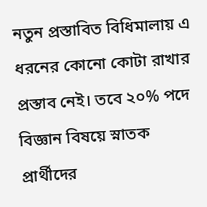নতুন প্রস্তাবিত বিধিমালায় এ ধরনের কোনো কোটা রাখার প্রস্তাব নেই। তবে ২০% পদে বিজ্ঞান বিষয়ে স্নাতক প্রার্থীদের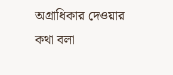অগ্রাধিকার দেওয়ার কথা বলা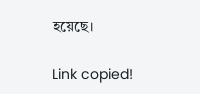হয়েছে।

Link copied!